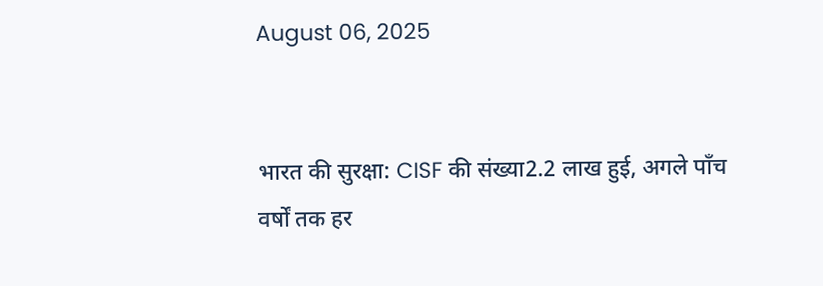August 06, 2025


भारत की सुरक्षा: CISF की संख्या2.2 लाख हुई, अगले पाँच वर्षों तक हर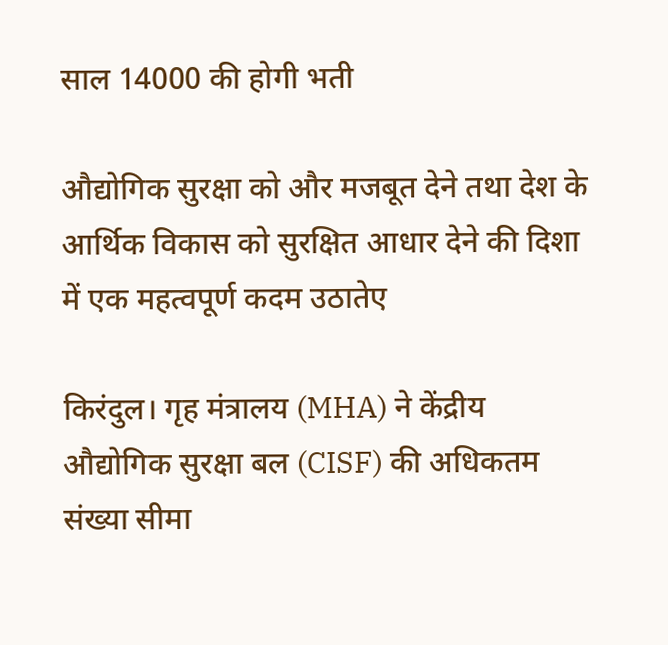साल 14000 की होगी भती

औद्योगिक सुरक्षा को और मजबूत देने तथा देश के आर्थिक विकास को सुरक्षित आधार देने की दिशा में एक महत्वपूर्ण कदम उठातेए

किरंदुल। गृह मंत्रालय (MHA) ने केंद्रीय औद्योगिक सुरक्षा बल (CISF) की अधिकतम संख्या सीमा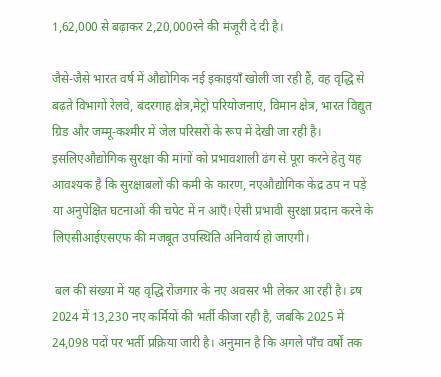1,62,000 से बढ़ाकर 2,20,000रने की मंजूरी दे दी है।

जैसे-जैसे भारत वर्ष में औद्योगिक नई इकाइयाँ खोली जा रही हैं, वह वृद्धि से बढ़ते विभागों रेलवे, बंदरगाह क्षेत्र,मेट्रो परियोजनाएं, विमान क्षेत्र, भारत विद्युत ग्रिड और जम्मू-कश्मीर में जेल परिसरों के रूप में देखी जा रही है। इसलिएऔद्योगिक सुरक्षा की मांगों को प्रभावशाली ढंग से पूरा करने हेतु यह आवश्यक है कि सुरक्षाबलों की कमी के कारण, नएऔद्योगिक केंद्र ठप न पड़ें या अनुपेक्षित घटनाओं की चपेट में न आएँ। ऐसी प्रभावी सुरक्षा प्रदान करने के लिएसीआईएसएफ की मजबूत उपस्थिति अनिवार्य हो जाएगी।

 बल की संख्या में यह वृद्धि रोजगार के नए अवसर भी लेकर आ रही है। व्र्ष 2024 में 13,230 नए कर्मियों की भर्ती कीजा रही है, जबकि 2025 में 24,098 पदों पर भर्ती प्रक्रिया जारी है। अनुमान है कि अगले पाँच वर्षों तक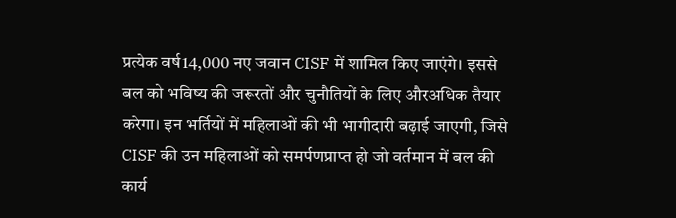प्रत्येक वर्ष14,000 नए जवान CISF में शामिल किए जाएंगे। इससे बल को भविष्य की जरूरतों और चुनौतियों के लिए औरअधिक तैयार करेगा। इन भर्तियों में महिलाओं की भी भागीदारी बढ़ाई जाएगी, जिसे CISF की उन महिलाओं को समर्पणप्राप्त हो जो वर्तमान में बल की कार्य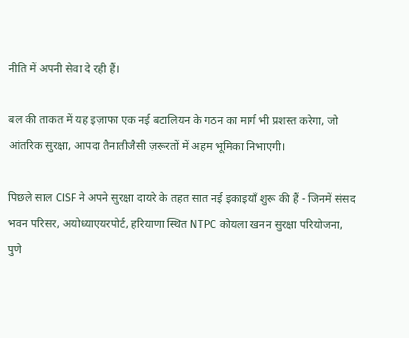नीति में अपनी सेवा दे रही हैं।

बल की ताकत में यह इज़ाफा एक नई बटालियन के गठन का मार्ग भी प्रशस्त करेगा, जो आंतरिक सुरक्षा, आपदा तैनातीजैसी ज़रूरतों में अहम भूमिका निभाएगी।

पिछले साल CISF ने अपने सुरक्षा दायरे के तहत सात नई इकाइयाँ शुरू की हैं - जिनमें संसद भवन परिसर, अयोध्याएयरपोर्ट, हरियाणा स्थित NTPC कोयला खनन सुरक्षा परियोजना, पुणे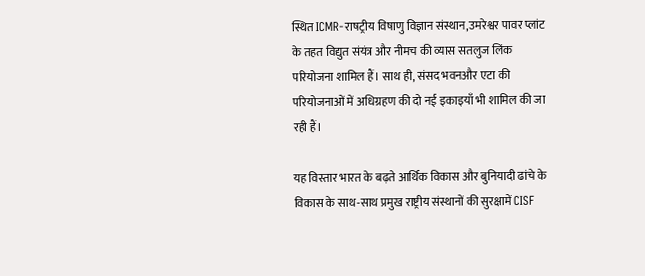स्थित ICMR-राषट्रीय विषाणु विज्ञान संस्थान,उमरेश्वर पावर प्लांट के तहत विद्युत संयंत्र और नीमच की व्यास सतलुज लिंक परियोजना शामिल हैं। साथ ही, संसद भवनऔर एटा की परियोजनाओं में अधिग्रहण की दो नई इकाइयाँ भी शामिल की जा रही हैं।

यह विस्तार भारत के बढ़ते आर्थिक विकास और बुनियादी ढांचे के विकास के साथ-साथ प्रमुख राष्ट्रीय संस्थानों की सुरक्षामें CISF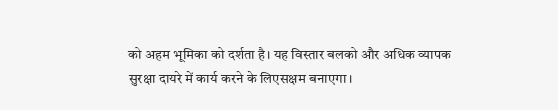को अहम भूमिका को दर्शता है। यह विस्तार बलको और अधिक व्यापक सुरक्षा दायरे में कार्य करने के लिएसक्षम बनाएगा।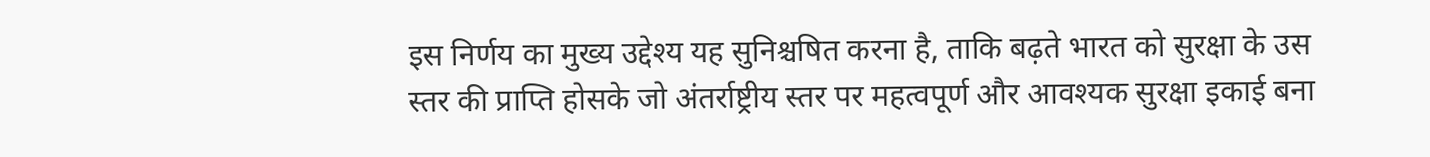इस निर्णय का मुख्य उद्देश्य यह सुनिश्चषित करना है, ताकि बढ़ते भारत को सुरक्षा के उस स्तर की प्राप्ति होसके जो अंतर्राष्ट्रीय स्तर पर महत्वपूर्ण और आवश्यक सुरक्षा इकाई बना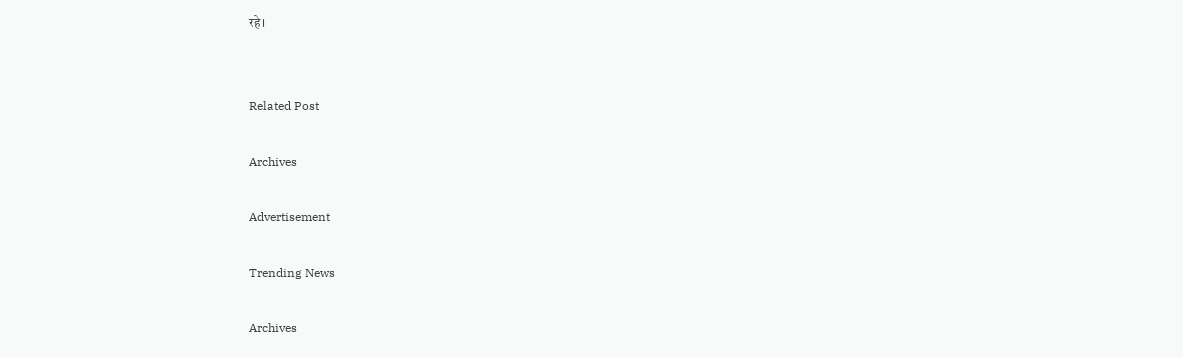रहे।


Related Post

Archives

Advertisement

Trending News

Archives